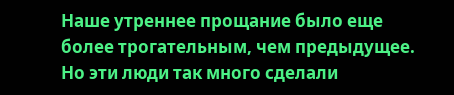Наше утреннее прощание было еще более трогательным, чем предыдущее. Но эти люди так много сделали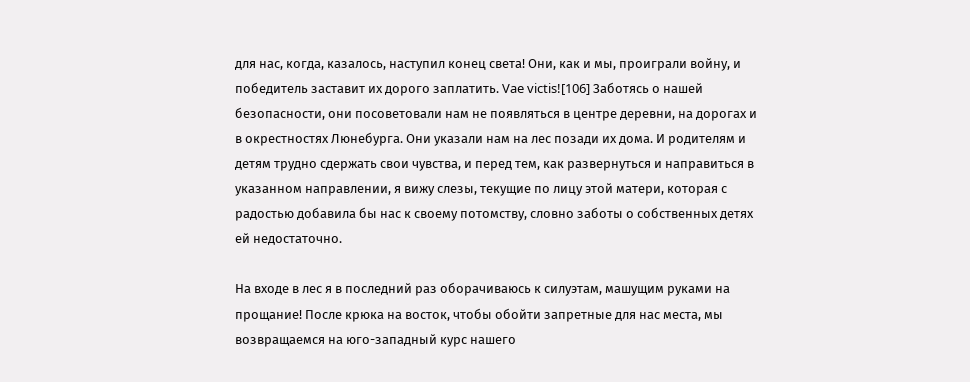для нас, когда, казалось, наступил конец света! Они, как и мы, проиграли войну, и победитель заставит их дорого заплатить. Vae victis![106] Заботясь о нашей безопасности, они посоветовали нам не появляться в центре деревни, на дорогах и в окрестностях Люнебурга. Они указали нам на лес позади их дома. И родителям и детям трудно сдержать свои чувства, и перед тем, как развернуться и направиться в указанном направлении, я вижу слезы, текущие по лицу этой матери, которая с радостью добавила бы нас к своему потомству, словно заботы о собственных детях ей недостаточно.

На входе в лес я в последний раз оборачиваюсь к силуэтам, машущим руками на прощание! После крюка на восток, чтобы обойти запретные для нас места, мы возвращаемся на юго-западный курс нашего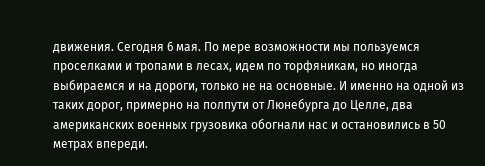движения. Сегодня 6 мая. По мере возможности мы пользуемся проселками и тропами в лесах, идем по торфяникам, но иногда выбираемся и на дороги, только не на основные. И именно на одной из таких дорог, примерно на полпути от Люнебурга до Целле, два американских военных грузовика обогнали нас и остановились в 50 метрах впереди.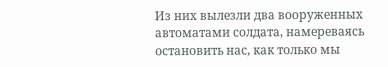Из них вылезли два вооруженных автоматами солдата, намереваясь остановить нас, как только мы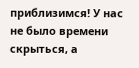приблизимся! У нас не было времени скрыться, а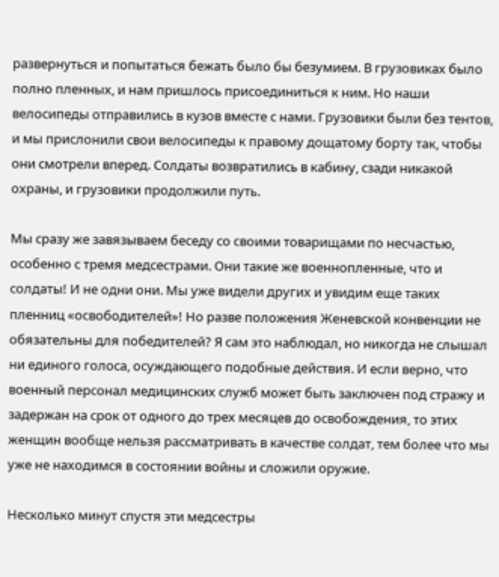развернуться и попытаться бежать было бы безумием. В грузовиках было полно пленных, и нам пришлось присоединиться к ним. Но наши велосипеды отправились в кузов вместе с нами. Грузовики были без тентов, и мы прислонили свои велосипеды к правому дощатому борту так, чтобы они смотрели вперед. Солдаты возвратились в кабину, сзади никакой охраны, и грузовики продолжили путь.

Мы сразу же завязываем беседу со своими товарищами по несчастью, особенно с тремя медсестрами. Они такие же военнопленные, что и солдаты! И не одни они. Мы уже видели других и увидим еще таких пленниц «освободителей»! Но разве положения Женевской конвенции не обязательны для победителей? Я сам это наблюдал, но никогда не слышал ни единого голоса, осуждающего подобные действия. И если верно, что военный персонал медицинских служб может быть заключен под стражу и задержан на срок от одного до трех месяцев до освобождения, то этих женщин вообще нельзя рассматривать в качестве солдат, тем более что мы уже не находимся в состоянии войны и сложили оружие.

Несколько минут спустя эти медсестры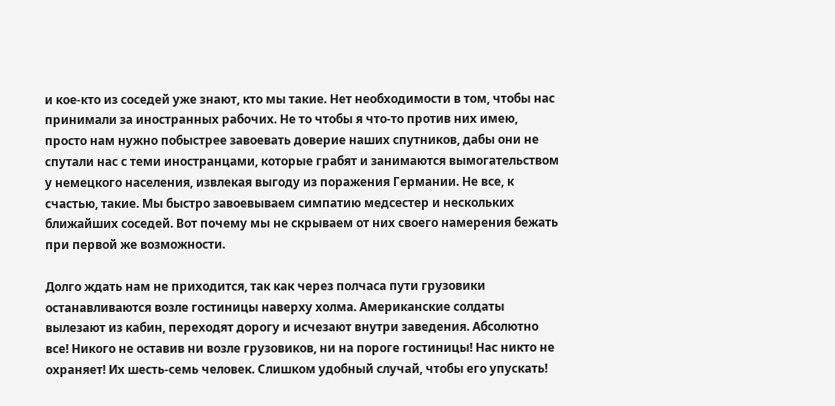и кое-кто из соседей уже знают, кто мы такие. Нет необходимости в том, чтобы нас принимали за иностранных рабочих. Не то чтобы я что-то против них имею, просто нам нужно побыстрее завоевать доверие наших спутников, дабы они не спутали нас с теми иностранцами, которые грабят и занимаются вымогательством у немецкого населения, извлекая выгоду из поражения Германии. Не все, к счастью, такие. Мы быстро завоевываем симпатию медсестер и нескольких ближайших соседей. Вот почему мы не скрываем от них своего намерения бежать при первой же возможности.

Долго ждать нам не приходится, так как через полчаса пути грузовики останавливаются возле гостиницы наверху холма. Американские солдаты вылезают из кабин, переходят дорогу и исчезают внутри заведения. Абсолютно все! Никого не оставив ни возле грузовиков, ни на пороге гостиницы! Нас никто не охраняет! Их шесть-семь человек. Слишком удобный случай, чтобы его упускать!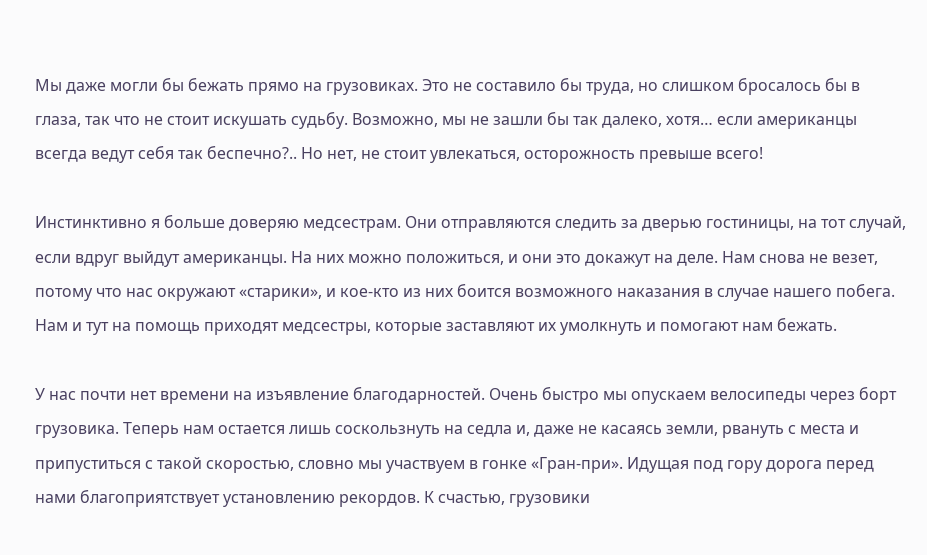Мы даже могли бы бежать прямо на грузовиках. Это не составило бы труда, но слишком бросалось бы в глаза, так что не стоит искушать судьбу. Возможно, мы не зашли бы так далеко, хотя… если американцы всегда ведут себя так беспечно?.. Но нет, не стоит увлекаться, осторожность превыше всего!

Инстинктивно я больше доверяю медсестрам. Они отправляются следить за дверью гостиницы, на тот случай, если вдруг выйдут американцы. На них можно положиться, и они это докажут на деле. Нам снова не везет, потому что нас окружают «старики», и кое-кто из них боится возможного наказания в случае нашего побега. Нам и тут на помощь приходят медсестры, которые заставляют их умолкнуть и помогают нам бежать.

У нас почти нет времени на изъявление благодарностей. Очень быстро мы опускаем велосипеды через борт грузовика. Теперь нам остается лишь соскользнуть на седла и, даже не касаясь земли, рвануть с места и припуститься с такой скоростью, словно мы участвуем в гонке «Гран-при». Идущая под гору дорога перед нами благоприятствует установлению рекордов. К счастью, грузовики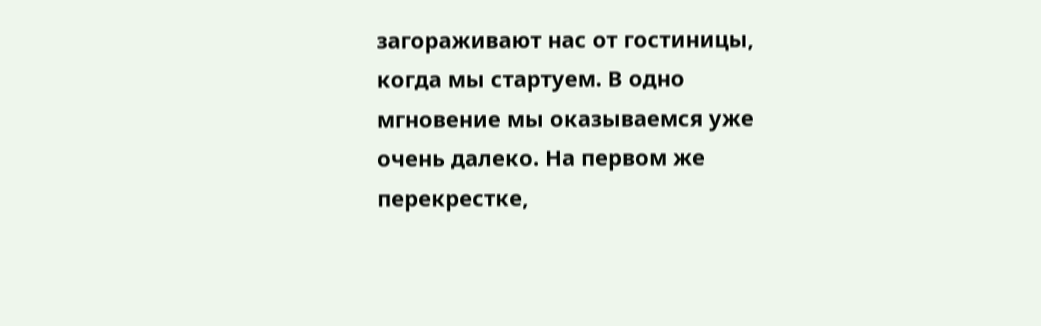загораживают нас от гостиницы, когда мы стартуем. В одно мгновение мы оказываемся уже очень далеко. На первом же перекрестке,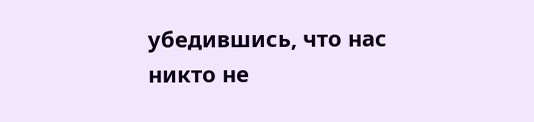убедившись, что нас никто не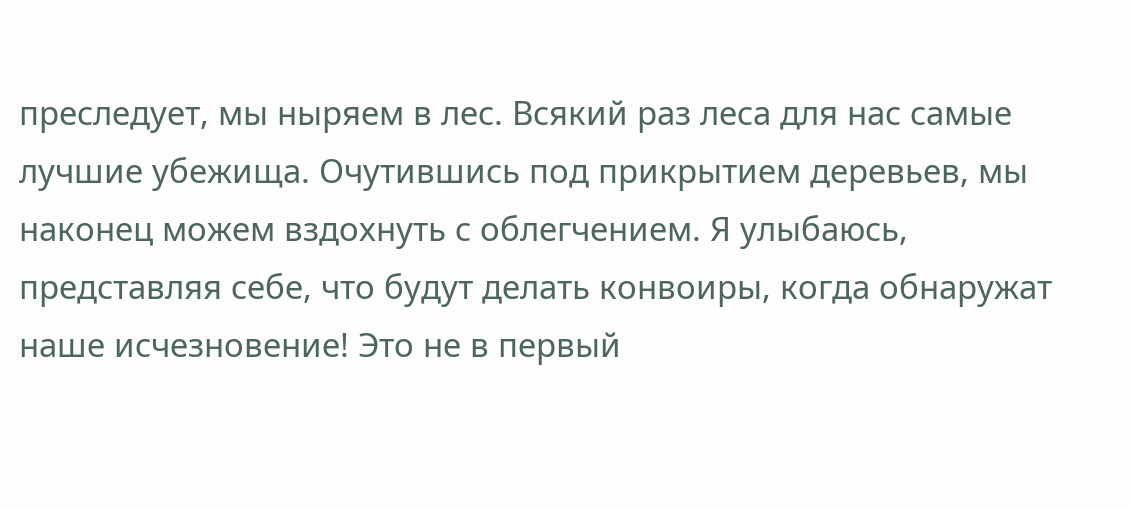преследует, мы ныряем в лес. Всякий раз леса для нас самые лучшие убежища. Очутившись под прикрытием деревьев, мы наконец можем вздохнуть с облегчением. Я улыбаюсь, представляя себе, что будут делать конвоиры, когда обнаружат наше исчезновение! Это не в первый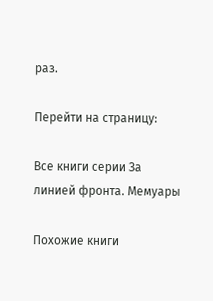раз.

Перейти на страницу:

Все книги серии За линией фронта. Мемуары

Похожие книги